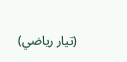(تيار رياضي)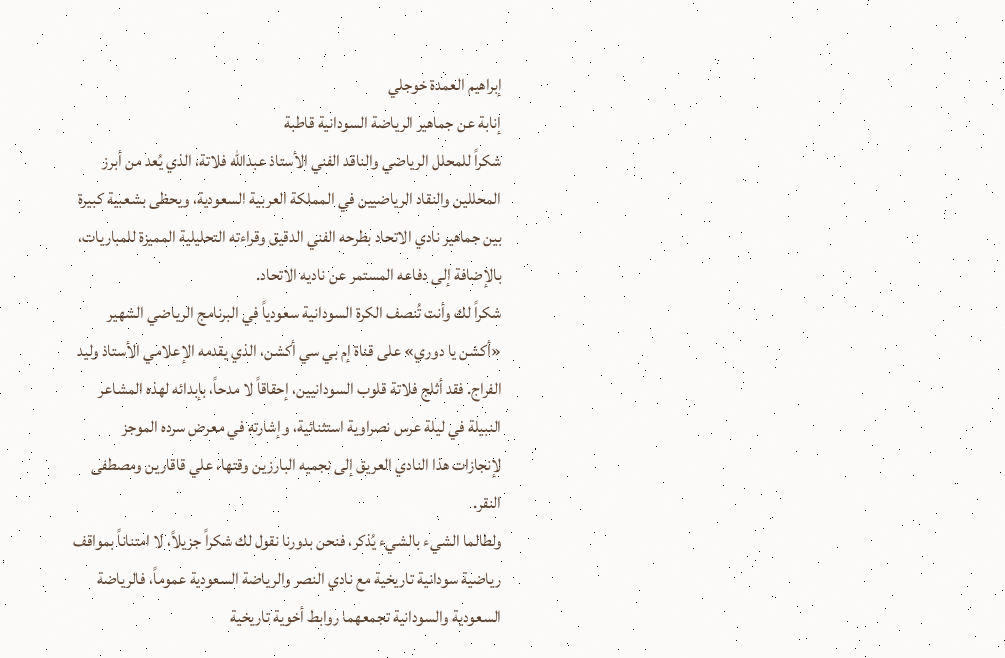إبراهيم العمدة خوجلي
إنابة عن جماهير الرياضة السودانية قاطبة
شكراً للمحلل الرياضي والناقد الفني الأستاذ عبدالله فلاتة، الذي يُعد من أبرز المحللين والنقاد الرياضيين في المملكة العربية السعودية، ويحظى بشعبية كبيرة بين جماهير نادي الاتحاد بطرحه الفني الدقيق وقراءته التحليلية المميزة للمباريات، بالإضافة إلى دفاعه المستمر عن ناديه الاتحاد.
شكراً لك وأنت تُنصف الكرة السودانية سعودياً في البرنامج الرياضي الشهير «أكشن يا دوري» على قناة إم بي سي أكشن، الذي يقدمه الإعلامي الأستاذ وليد الفراج. فقد أثلج فلاتة قلوب السودانيين، إحقاقاً لا مدحاً، بإبدائه لهذه المشاعر النبيلة في ليلة عرس نصراوية استثنائية، وإشارته في معرض سرده الموجز لإنجازات هذا النادي العريق إلى نجميه البارزين وقتها، علي قاقارين ومصطفى النقر.
ولطالما الشيء بالشيء يُذكر، فنحن بدورنا نقول لك شكراً جزيلاً، لا امتناناً بمواقف رياضية سودانية تاريخية مع نادي النصر والرياضة السعودية عموماً، فالرياضة السعودية والسودانية تجمعهما روابط أخوية تاريخية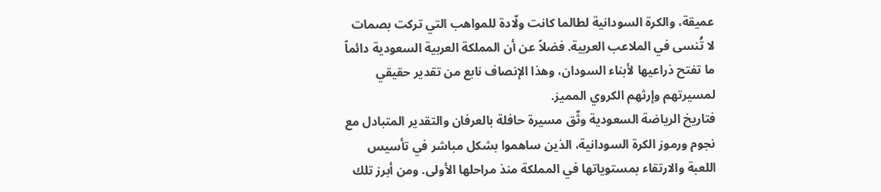عميقة، والكرة السودانية لطالما كانت ولّادة للمواهب التي تركت بصمات لا تُنسى في الملاعب العربية. فضلاً عن أن المملكة العربية السعودية دائماً ما تفتح ذراعيها لأبناء السودان، وهذا الإنصاف نابع من تقدير حقيقي لمسيرتهم وإرثهم الكروي المميز.
فتاريخ الرياضة السعودية وثّق مسيرة حافلة بالعرفان والتقدير المتبادل مع نجوم ورموز الكرة السودانية، الذين ساهموا بشكل مباشر في تأسيس اللعبة والارتقاء بمستوياتها في المملكة منذ مراحلها الأولى. ومن أبرز تلك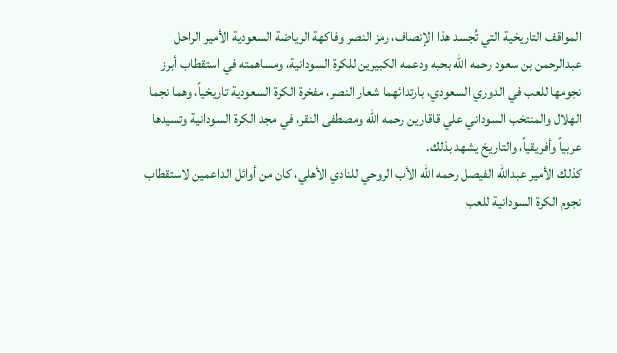المواقف التاريخية التي تُجسد هذا الإنصاف، رمز النصر وفاكهة الرياضة السعودية الأمير الراحل عبدالرحمن بن سعود رحمه الله بحبه ودعمه الكبيرين للكرة السودانية، ومساهمته في استقطاب أبرز نجومها للعب في الدوري السعودي، بارتدائهما شعار النصر، مفخرة الكرة السعودية تاريخياً، وهما نجما الهلال والمنتخب السوداني علي قاقارين رحمه الله ومصطفى النقر، في مجد الكرة السودانية وتسيدها عربياً وأفريقياً، والتاريخ يشهد بذلك.
كذلك الأمير عبدالله الفيصل رحمه الله الأب الروحي للنادي الأهلي، كان من أوائل الداعمين لاستقطاب نجوم الكرة السودانية للعب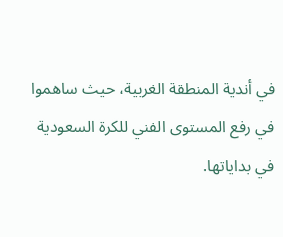في أندية المنطقة الغربية، حيث ساهموا في رفع المستوى الفني للكرة السعودية في بداياتها.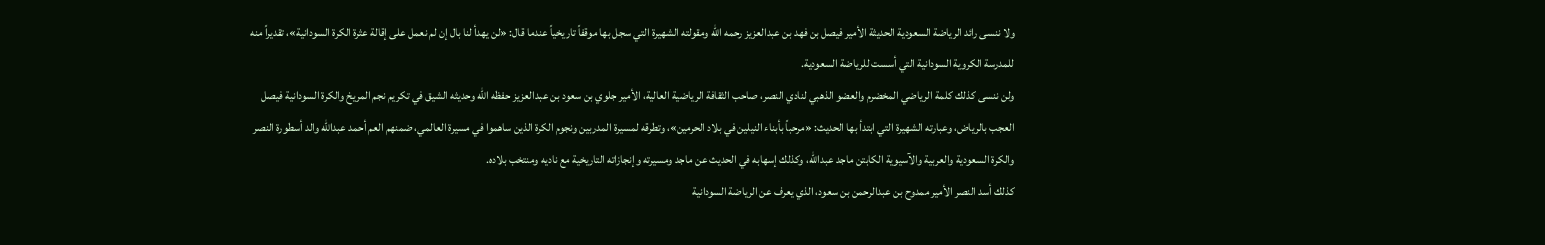ولا ننسى رائد الرياضة السعودية الحديثة الأمير فيصل بن فهد بن عبدالعزيز رحمه الله ومقولته الشهيرة التي سجل بها موقفاً تاريخياً عندما قال: «لن يهدأ لنا بال إن لم نعمل على إقالة عثرة الكرة السودانية»، تقديراً منه للمدرسة الكروية السودانية التي أسست للرياضة السعودية.
ولن ننسى كذلك كلمة الرياضي المخضرم والعضو الذهبي لنادي النصر، صاحب الثقافة الرياضية العالية، الأمير جلوي بن سعود بن عبدالعزيز حفظه الله وحديثه الشيق في تكريم نجم المريخ والكرة السودانية فيصل العجب بالرياض، وعبارته الشهيرة التي ابتدأ بها الحديث: «مرحباً بأبناء النيلين في بلاد الحرمين»، وتطرقه لمسيرة المدربين ونجوم الكرة الذين ساهموا في مسيرة العالمي، ضمنهم العم أحمد عبدالله والد أسطورة النصر والكرة السعودية والعربية والآسيوية الكابتن ماجد عبدالله، وكذلك إسهابه في الحديث عن ماجد ومسيرته وإنجازاته التاريخية مع ناديه ومنتخب بلاده.
كذلك أسد النصر الأمير ممدوح بن عبدالرحمن بن سعود، الذي يعرف عن الرياضة السودانية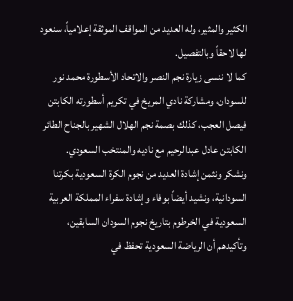الكثير والمثير، وله العديد من المواقف الموثقة إعلامياً، سنعود لها لاحقاً وبالتفصيل.
كما لا ننسى زيارة نجم النصر والاتحاد الأسطورة محمد نور للسودان، ومشاركة نادي المريخ في تكريم أسطورته الكابتن فيصل العجب، كذلك بصمة نجم الهلال الشهير بالجناح الطائر الكابتن عادل عبدالرحيم مع ناديه والمنتخب السعودي.
ونشكر ونثمن إشادة العديد من نجوم الكرة السعودية بكرتنا السودانية، ونشيد أيضاً بوفاء وإشادة سفراء المملكة العربية السعودية في الخرطوم بتاريخ نجوم السودان السابقين، وتأكيدهم أن الرياضة السعودية تحفظ في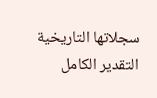سجلاتها التاريخية التقدير الكامل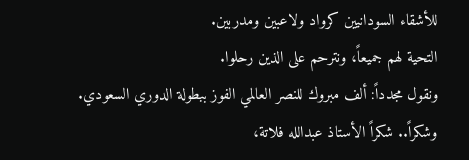للأشقاء السودانيين كرواد ولاعبين ومدربين.
التحية لهم جميعاً، ونترحم على الذين رحلوا.
ونقول مجدداً: ألف مبروك للنصر العالمي الفوز ببطولة الدوري السعودي.
وشكراً.. شكراً الأستاذ عبدالله فلاتة،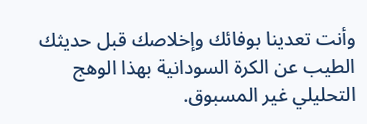وأنت تعدينا بوفائك وإخلاصك قبل حديثك الطيب عن الكرة السودانية بهذا الوهج التحليلي غير المسبوق.